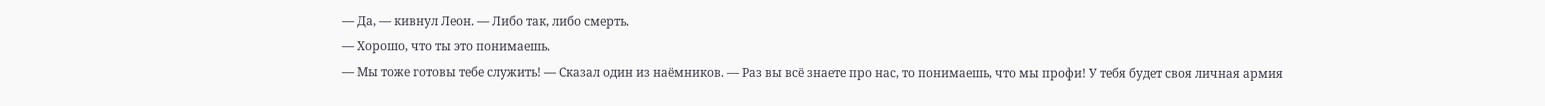— Да, — кивнул Леон. — Либо так, либо смерть.
— Хорошо, что ты это понимаешь.
— Мы тоже готовы тебе служить! — Сказал один из наёмников. — Раз вы всё знаете про нас, то понимаешь, что мы профи! У тебя будет своя личная армия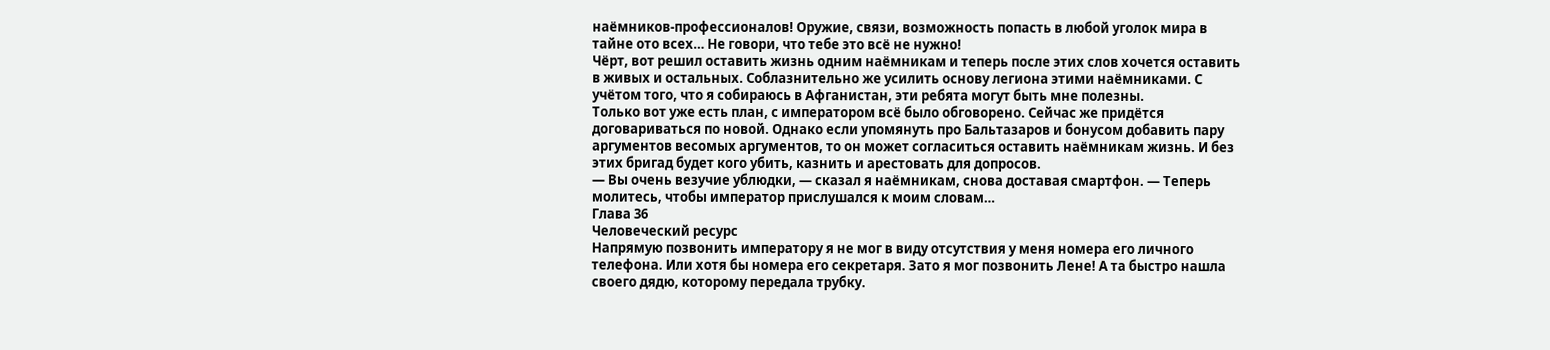наёмников-профессионалов! Оружие, связи, возможность попасть в любой уголок мира в тайне ото всех… Не говори, что тебе это всё не нужно!
Чёрт, вот решил оставить жизнь одним наёмникам и теперь после этих слов хочется оставить в живых и остальных. Соблазнительно же усилить основу легиона этими наёмниками. С учётом того, что я собираюсь в Афганистан, эти ребята могут быть мне полезны.
Только вот уже есть план, с императором всё было обговорено. Сейчас же придётся договариваться по новой. Однако если упомянуть про Бальтазаров и бонусом добавить пару аргументов весомых аргументов, то он может согласиться оставить наёмникам жизнь. И без этих бригад будет кого убить, казнить и арестовать для допросов.
— Вы очень везучие ублюдки, — сказал я наёмникам, снова доставая смартфон. — Теперь молитесь, чтобы император прислушался к моим словам…
Глава 36
Человеческий ресурс
Напрямую позвонить императору я не мог в виду отсутствия у меня номера его личного телефона. Или хотя бы номера его секретаря. Зато я мог позвонить Лене! А та быстро нашла своего дядю, которому передала трубку.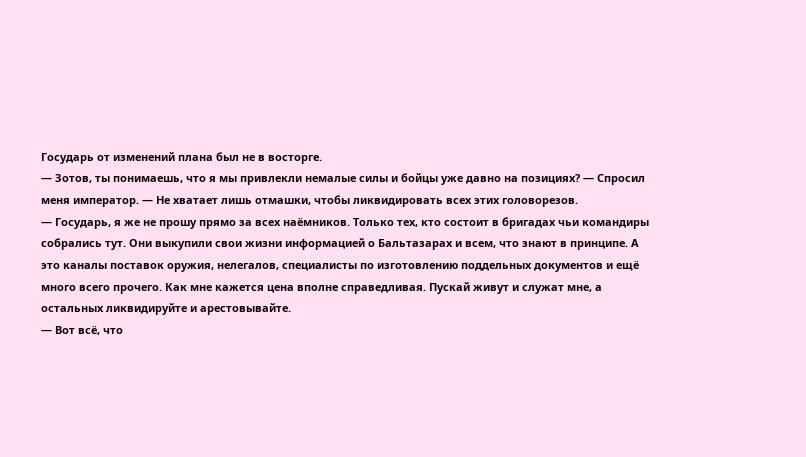Государь от изменений плана был не в восторге.
— Зотов, ты понимаешь, что я мы привлекли немалые силы и бойцы уже давно на позициях? — Спросил меня император. — Не хватает лишь отмашки, чтобы ликвидировать всех этих головорезов.
— Государь, я же не прошу прямо за всех наёмников. Только тех, кто состоит в бригадах чьи командиры собрались тут. Они выкупили свои жизни информацией о Бальтазарах и всем, что знают в принципе. А это каналы поставок оружия, нелегалов, специалисты по изготовлению поддельных документов и ещё много всего прочего. Как мне кажется цена вполне справедливая. Пускай живут и служат мне, а остальных ликвидируйте и арестовывайте.
— Вот всё, что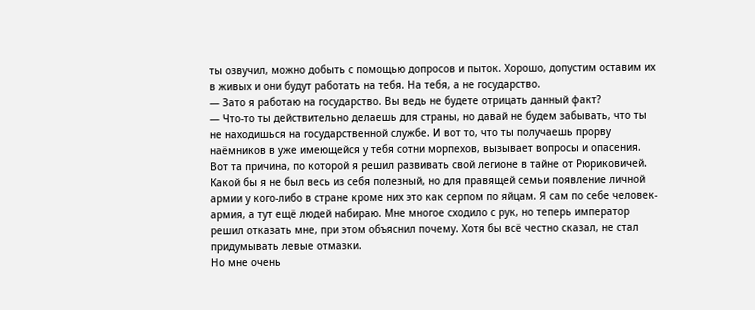ты озвучил, можно добыть с помощью допросов и пыток. Хорошо, допустим оставим их в живых и они будут работать на тебя. На тебя, а не государство.
— Зато я работаю на государство. Вы ведь не будете отрицать данный факт?
— Что-то ты действительно делаешь для страны, но давай не будем забывать, что ты не находишься на государственной службе. И вот то, что ты получаешь прорву наёмников в уже имеющейся у тебя сотни морпехов, вызывает вопросы и опасения.
Вот та причина, по которой я решил развивать свой легионе в тайне от Рюриковичей. Какой бы я не был весь из себя полезный, но для правящей семьи появление личной армии у кого-либо в стране кроме них это как серпом по яйцам. Я сам по себе человек-армия, а тут ещё людей набираю. Мне многое сходило с рук, но теперь император решил отказать мне, при этом объяснил почему. Хотя бы всё честно сказал, не стал придумывать левые отмазки.
Но мне очень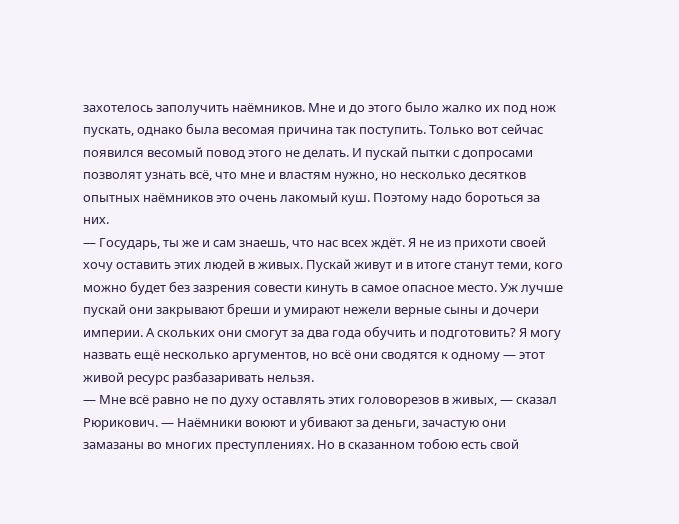захотелось заполучить наёмников. Мне и до этого было жалко их под нож пускать, однако была весомая причина так поступить. Только вот сейчас появился весомый повод этого не делать. И пускай пытки с допросами позволят узнать всё, что мне и властям нужно, но несколько десятков опытных наёмников это очень лакомый куш. Поэтому надо бороться за них.
— Государь, ты же и сам знаешь, что нас всех ждёт. Я не из прихоти своей хочу оставить этих людей в живых. Пускай живут и в итоге станут теми, кого можно будет без зазрения совести кинуть в самое опасное место. Уж лучше пускай они закрывают бреши и умирают нежели верные сыны и дочери империи. А скольких они смогут за два года обучить и подготовить? Я могу назвать ещё несколько аргументов, но всё они сводятся к одному — этот живой ресурс разбазаривать нельзя.
— Мне всё равно не по духу оставлять этих головорезов в живых, — сказал Рюрикович. — Наёмники воюют и убивают за деньги, зачастую они замазаны во многих преступлениях. Но в сказанном тобою есть свой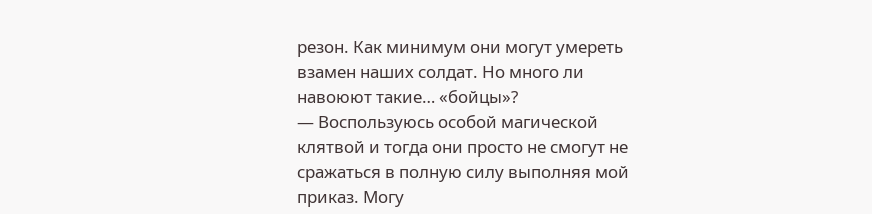резон. Как минимум они могут умереть взамен наших солдат. Но много ли навоюют такие… «бойцы»?
— Воспользуюсь особой магической клятвой и тогда они просто не смогут не сражаться в полную силу выполняя мой приказ. Могу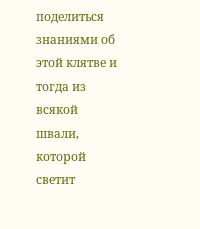поделиться знаниями об этой клятве и тогда из всякой швали, которой светит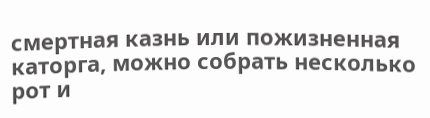смертная казнь или пожизненная каторга, можно собрать несколько рот и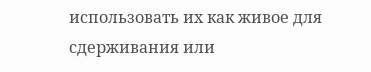использовать их как живое для сдерживания или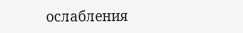ослабления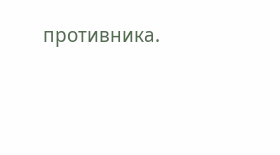противника.